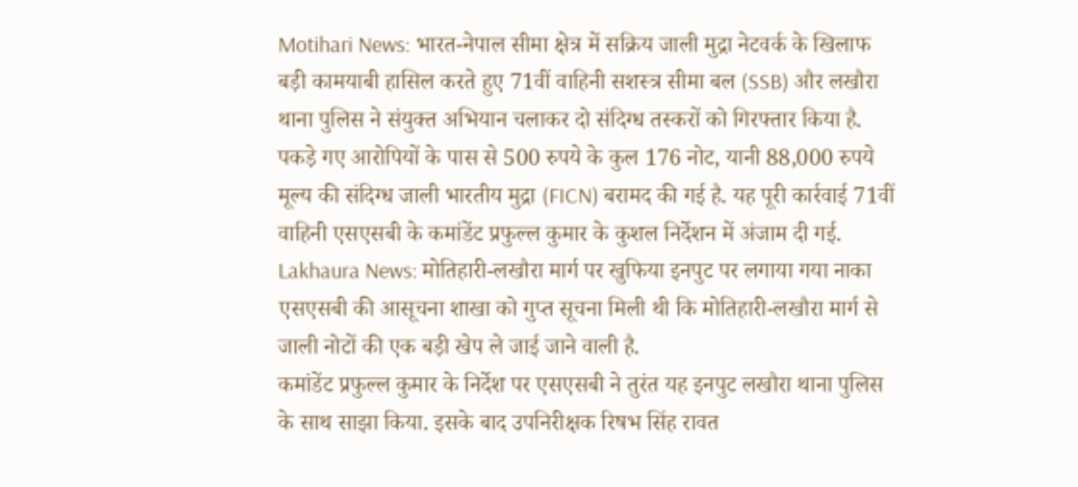Motihari News: भारत-नेपाल सीमा क्षेत्र में सक्रिय जाली मुद्रा नेटवर्क के खिलाफ बड़ी कामयाबी हासिल करते हुए 71वीं वाहिनी सशस्त्र सीमा बल (SSB) और लखौरा थाना पुलिस ने संयुक्त अभियान चलाकर दो संदिग्ध तस्करों को गिरफ्तार किया है. पकड़े गए आरोपियों के पास से 500 रुपये के कुल 176 नोट, यानी 88,000 रुपये मूल्य की संदिग्ध जाली भारतीय मुद्रा (FICN) बरामद की गई है. यह पूरी कार्रवाई 71वीं वाहिनी एसएसबी के कमांडेंट प्रफुल्ल कुमार के कुशल निर्देशन में अंजाम दी गई.
Lakhaura News: मोतिहारी-लखौरा मार्ग पर खुफिया इनपुट पर लगाया गया नाका
एसएसबी की आसूचना शाखा को गुप्त सूचना मिली थी कि मोतिहारी-लखौरा मार्ग से जाली नोटों की एक बड़ी खेप ले जाई जाने वाली है.
कमांडेंट प्रफुल्ल कुमार के निर्देश पर एसएसबी ने तुरंत यह इनपुट लखौरा थाना पुलिस के साथ साझा किया. इसके बाद उपनिरीक्षक रिषभ सिंह रावत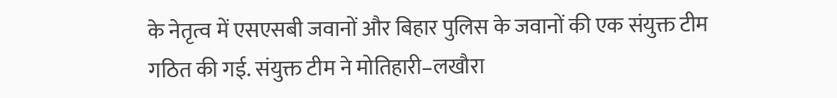के नेतृत्व में एसएसबी जवानों और बिहार पुलिस के जवानों की एक संयुक्त टीम गठित की गई. संयुक्त टीम ने मोतिहारी–लखौरा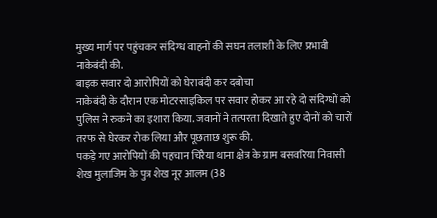मुख्य मार्ग पर पहुंचकर संदिग्ध वाहनों की सघन तलाशी के लिए प्रभावी नाकेबंदी की.
बाइक सवार दो आरोपियों को घेराबंदी कर दबोचा
नाकेबंदी के दौरान एक मोटरसाइकिल पर सवार होकर आ रहे दो संदिग्धों को पुलिस ने रुकने का इशारा किया. जवानों ने तत्परता दिखाते हुए दोनों को चारों तरफ से घेरकर रोक लिया और पूछताछ शुरू की.
पकड़े गए आरोपियों की पहचान चिरैया थाना क्षेत्र के ग्राम बसवरिया निवासी शेख मुलाजिम के पुत्र शेख नूर आलम (38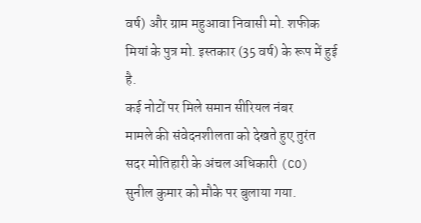वर्ष) और ग्राम महुआवा निवासी मो. शफीक मियां के पुत्र मो. इस्तकार (35 वर्ष) के रूप में हुई है.
कई नोटों पर मिले समान सीरियल नंबर
मामले की संवेदनशीलता को देखते हुए तुरंत सदर मोतिहारी के अंचल अधिकारी (CO) सुनील कुमार को मौके पर बुलाया गया.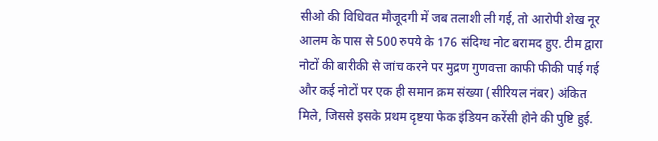सीओ की विधिवत मौजूदगी में जब तलाशी ली गई, तो आरोपी शेख नूर आलम के पास से 500 रुपये के 176 संदिग्ध नोट बरामद हुए. टीम द्वारा नोटों की बारीकी से जांच करने पर मुद्रण गुणवत्ता काफी फीकी पाई गई और कई नोटों पर एक ही समान क्रम संख्या (सीरियल नंबर) अंकित मिले, जिससे इसके प्रथम दृष्टया फेक इंडियन करेंसी होने की पुष्टि हुई.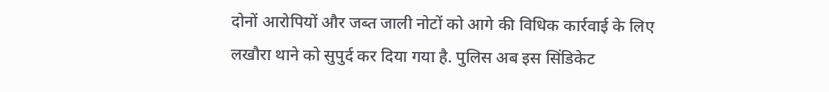दोनों आरोपियों और जब्त जाली नोटों को आगे की विधिक कार्रवाई के लिए लखौरा थाने को सुपुर्द कर दिया गया है. पुलिस अब इस सिंडिकेट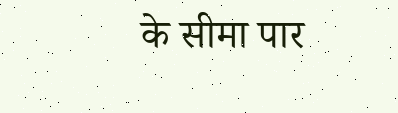के सीमा पार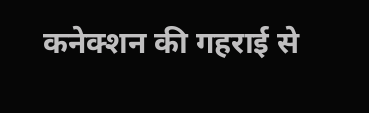कनेक्शन की गहराई से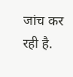जांच कर रही है.